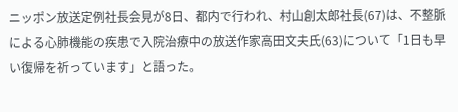ニッポン放送定例社長会見が8日、都内で行われ、村山創太郎社長(67)は、不整脈による心肺機能の疾患で入院治療中の放送作家高田文夫氏(63)について「1日も早い復帰を祈っています」と語った。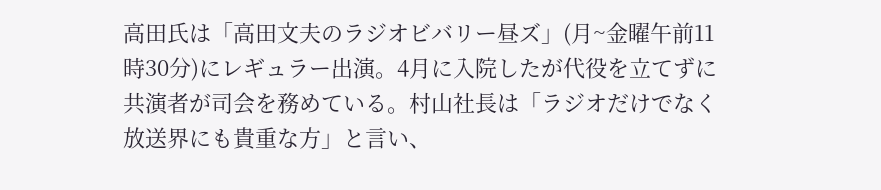高田氏は「高田文夫のラジオビバリー昼ズ」(月~金曜午前11時30分)にレギュラー出演。4月に入院したが代役を立てずに共演者が司会を務めている。村山社長は「ラジオだけでなく放送界にも貴重な方」と言い、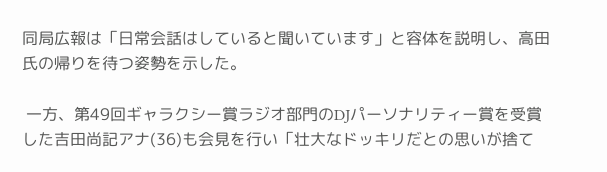同局広報は「日常会話はしていると聞いています」と容体を説明し、高田氏の帰りを待つ姿勢を示した。

 一方、第49回ギャラクシー賞ラジオ部門のDJパーソナリティー賞を受賞した吉田尚記アナ(36)も会見を行い「壮大なドッキリだとの思いが捨て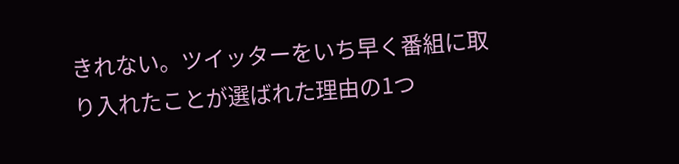きれない。ツイッターをいち早く番組に取り入れたことが選ばれた理由の1つ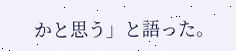かと思う」と語った。